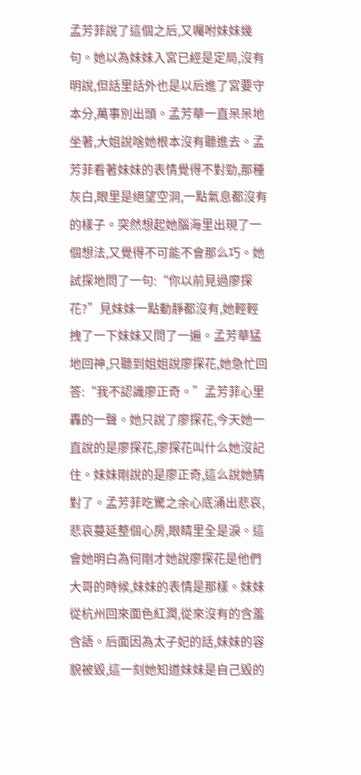孟芳菲說了這個之后,又囑咐妹妹幾句。她以為妹妹入宮已經是定局,沒有明說,但話里話外也是以后進了宮要守本分,萬事別出頭。孟芳華一直呆呆地坐著,大姐說啥她根本沒有聽進去。孟芳菲看著妹妹的表情覺得不對勁,那種灰白,眼里是絕望空洞,一點氣息都沒有的樣子。突然想起她腦海里出現了一個想法,又覺得不可能不會那么巧。她試探地問了一句:“你以前見過廖探花?”見妹妹一點動靜都沒有,她輕輕拽了一下妹妹又問了一遍。孟芳華猛地回神,只聽到姐姐說廖探花,她急忙回答:“我不認識廖正奇。”孟芳菲心里轟的一聲。她只說了廖探花,今天她一直說的是廖探花,廖探花叫什么她沒記住。妹妹剛說的是廖正奇,這么說她猜對了。孟芳菲吃驚之余心底涌出悲哀,悲哀蔓延整個心房,眼睛里全是淚。這會她明白為何剛才她說廖探花是他們大哥的時候,妹妹的表情是那樣。妹妹從杭州回來面色紅潤,從來沒有的含羞含語。后面因為太子妃的話,妹妹的容貌被毀,這一刻她知道妹妹是自己毀的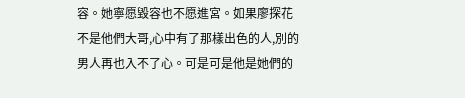容。她寧愿毀容也不愿進宮。如果廖探花不是他們大哥,心中有了那樣出色的人,別的男人再也入不了心。可是可是他是她們的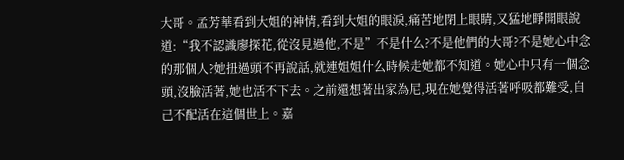大哥。孟芳華看到大姐的神情,看到大姐的眼淚,痛苦地閉上眼睛,又猛地睜開眼說道:“我不認識廖探花,從沒見過他,不是”不是什么?不是他們的大哥?不是她心中念的那個人?她扭過頭不再說話,就連姐姐什么時候走她都不知道。她心中只有一個念頭,沒臉活著,她也活不下去。之前還想著出家為尼,現在她覺得活著呼吸都難受,自己不配活在這個世上。嘉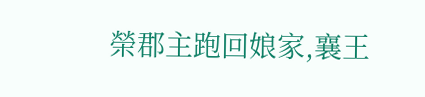榮郡主跑回娘家,襄王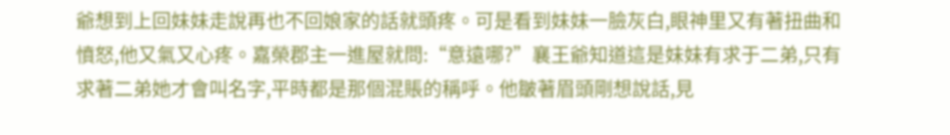爺想到上回妹妹走說再也不回娘家的話就頭疼。可是看到妹妹一臉灰白,眼神里又有著扭曲和憤怒,他又氣又心疼。嘉榮郡主一進屋就問:“意遠哪?”襄王爺知道這是妹妹有求于二弟,只有求著二弟她才會叫名字,平時都是那個混賬的稱呼。他皺著眉頭剛想說話,見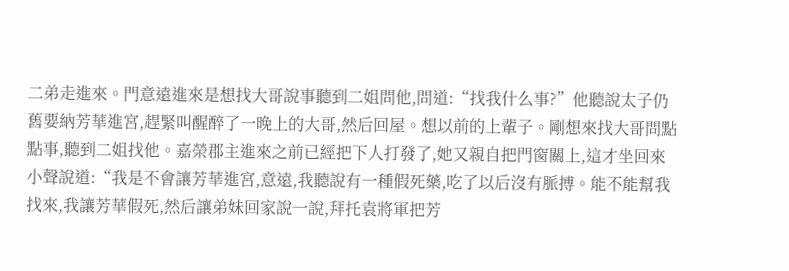二弟走進來。門意遠進來是想找大哥說事聽到二姐問他,問道:“找我什么事?”他聽說太子仍舊要納芳華進宮,趕緊叫醒醉了一晚上的大哥,然后回屋。想以前的上輩子。剛想來找大哥問點點事,聽到二姐找他。嘉榮郡主進來之前已經把下人打發了,她又親自把門窗關上,這才坐回來小聲說道:“我是不會讓芳華進宮,意遠,我聽說有一種假死藥,吃了以后沒有脈搏。能不能幫我找來,我讓芳華假死,然后讓弟妹回家說一說,拜托袁將軍把芳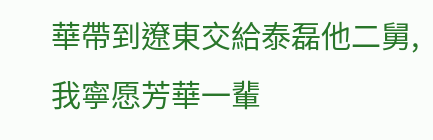華帶到遼東交給泰磊他二舅,我寧愿芳華一輩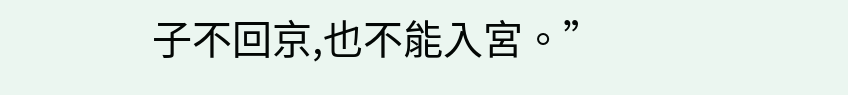子不回京,也不能入宮。”